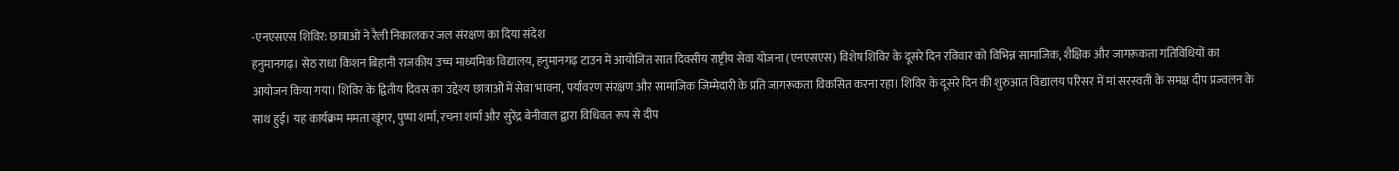-एनएसएस शिविर: छात्राओं ने रैली निकालकर जल संरक्षण का दिया संदेश
हनुमानगढ़। सेठ राधा किशन बिहानी राजकीय उच्च माध्यमिक विद्यालय, हनुमानगढ़ टाउन में आयोजित सात दिवसीय राष्ट्रीय सेवा योजना (एनएसएस) विशेष शिविर के दूसरे दिन रविवार को विभिन्न सामाजिक, शैक्षिक और जागरूकता गतिविधियों का आयोजन किया गया। शिविर के द्वितीय दिवस का उद्देश्य छात्राओं में सेवा भावना, पर्यावरण संरक्षण और सामाजिक जिम्मेदारी के प्रति जागरूकता विकसित करना रहा। शिविर के दूसरे दिन की शुरुआत विद्यालय परिसर में मां सरस्वती के समक्ष दीप प्रज्वलन के साथ हुई। यह कार्यक्रम ममता खूंगर, पुष्पा शर्मा, रचना शर्मा और सुरेंद्र बेनीवाल द्वारा विधिवत रूप से दीप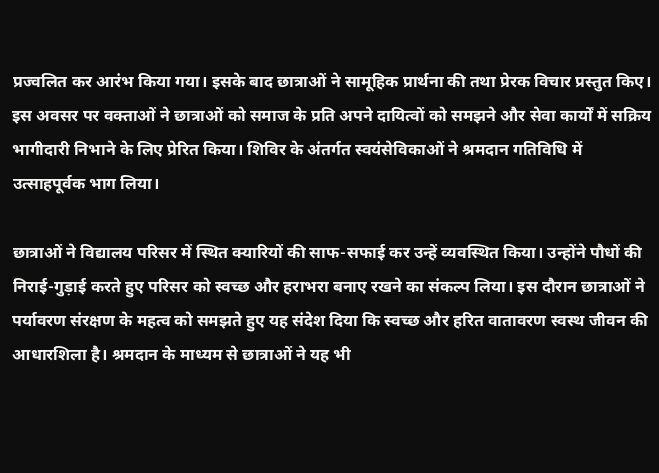प्रज्वलित कर आरंभ किया गया। इसके बाद छात्राओं ने सामूहिक प्रार्थना की तथा प्रेरक विचार प्रस्तुत किए। इस अवसर पर वक्ताओं ने छात्राओं को समाज के प्रति अपने दायित्वों को समझने और सेवा कार्यों में सक्रिय भागीदारी निभाने के लिए प्रेरित किया। शिविर के अंतर्गत स्वयंसेविकाओं ने श्रमदान गतिविधि में उत्साहपूर्वक भाग लिया।

छात्राओं ने विद्यालय परिसर में स्थित क्यारियों की साफ-सफाई कर उन्हें व्यवस्थित किया। उन्होंने पौधों की निराई-गुड़ाई करते हुए परिसर को स्वच्छ और हराभरा बनाए रखने का संकल्प लिया। इस दौरान छात्राओं ने पर्यावरण संरक्षण के महत्व को समझते हुए यह संदेश दिया कि स्वच्छ और हरित वातावरण स्वस्थ जीवन की आधारशिला है। श्रमदान के माध्यम से छात्राओं ने यह भी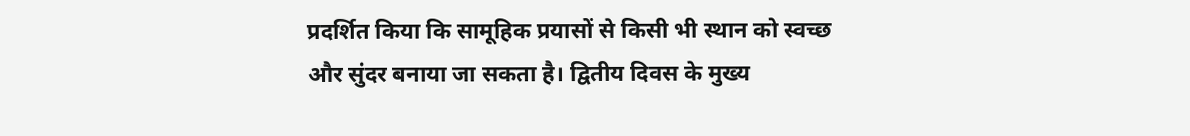प्रदर्शित किया कि सामूहिक प्रयासों से किसी भी स्थान को स्वच्छ और सुंदर बनाया जा सकता है। द्वितीय दिवस के मुख्य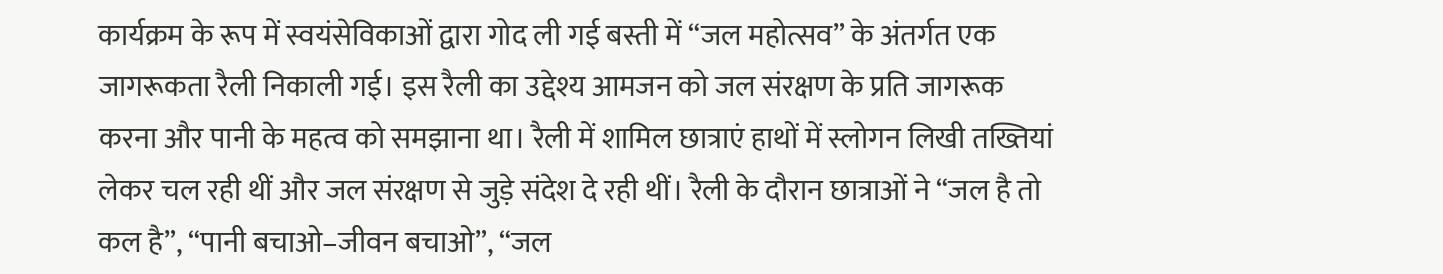कार्यक्रम के रूप में स्वयंसेविकाओं द्वारा गोद ली गई बस्ती में “जल महोत्सव” के अंतर्गत एक जागरूकता रैली निकाली गई। इस रैली का उद्देश्य आमजन को जल संरक्षण के प्रति जागरूक करना और पानी के महत्व को समझाना था। रैली में शामिल छात्राएं हाथों में स्लोगन लिखी तख्तियां लेकर चल रही थीं और जल संरक्षण से जुड़े संदेश दे रही थीं। रैली के दौरान छात्राओं ने “जल है तो कल है”, “पानी बचाओ–जीवन बचाओ”, “जल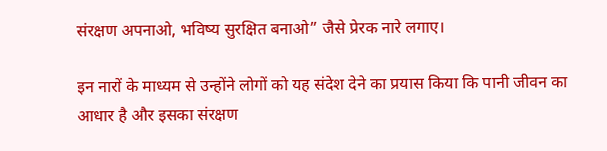संरक्षण अपनाओ, भविष्य सुरक्षित बनाओ” जैसे प्रेरक नारे लगाए।

इन नारों के माध्यम से उन्होंने लोगों को यह संदेश देने का प्रयास किया कि पानी जीवन का आधार है और इसका संरक्षण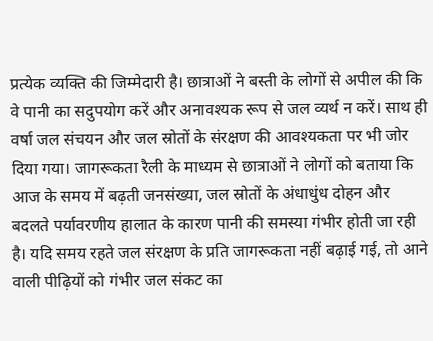प्रत्येक व्यक्ति की जिम्मेदारी है। छात्राओं ने बस्ती के लोगों से अपील की कि वे पानी का सदुपयोग करें और अनावश्यक रूप से जल व्यर्थ न करें। साथ ही वर्षा जल संचयन और जल स्रोतों के संरक्षण की आवश्यकता पर भी जोर दिया गया। जागरूकता रैली के माध्यम से छात्राओं ने लोगों को बताया कि आज के समय में बढ़ती जनसंख्या, जल स्रोतों के अंधाधुंध दोहन और बदलते पर्यावरणीय हालात के कारण पानी की समस्या गंभीर होती जा रही है। यदि समय रहते जल संरक्षण के प्रति जागरूकता नहीं बढ़ाई गई, तो आने वाली पीढ़ियों को गंभीर जल संकट का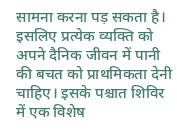सामना करना पड़ सकता है। इसलिए प्रत्येक व्यक्ति को अपने दैनिक जीवन में पानी की बचत को प्राथमिकता देनी चाहिए। इसके पश्चात शिविर में एक विशेष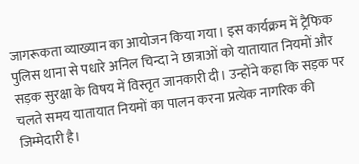जागरूकता व्याख्यान का आयोजन किया गया। इस कार्यक्रम में ट्रैफिक पुलिस थाना से पधारे अनिल चिन्दा ने छात्राओं को यातायात नियमों और सड़क सुरक्षा के विषय में विस्तृत जानकारी दी। उन्होंने कहा कि सड़क पर चलते समय यातायात नियमों का पालन करना प्रत्येक नागरिक की जिम्मेदारी है।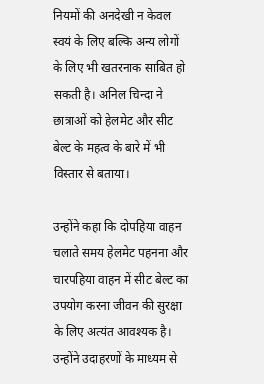नियमों की अनदेखी न केवल स्वयं के लिए बल्कि अन्य लोगों के लिए भी खतरनाक साबित हो सकती है। अनिल चिन्दा ने छात्राओं को हेलमेट और सीट बेल्ट के महत्व के बारे में भी विस्तार से बताया।

उन्होंने कहा कि दोपहिया वाहन चलाते समय हेलमेट पहनना और चारपहिया वाहन में सीट बेल्ट का उपयोग करना जीवन की सुरक्षा के लिए अत्यंत आवश्यक है। उन्होंने उदाहरणों के माध्यम से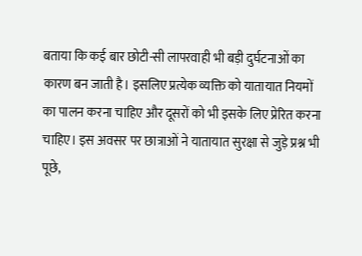बताया कि कई बार छोटी-सी लापरवाही भी बड़ी दुर्घटनाओं का कारण बन जाती है। इसलिए प्रत्येक व्यक्ति को यातायात नियमों का पालन करना चाहिए और दूसरों को भी इसके लिए प्रेरित करना चाहिए। इस अवसर पर छात्राओं ने यातायात सुरक्षा से जुड़े प्रश्न भी पूछे,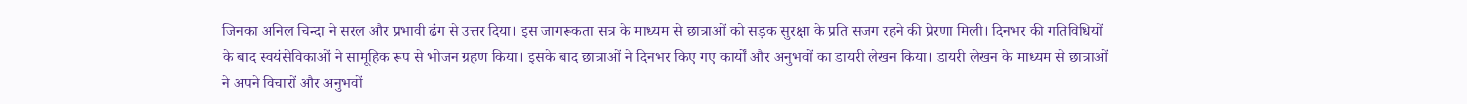जिनका अनिल चिन्दा ने सरल और प्रभावी ढंग से उत्तर दिया। इस जागरूकता सत्र के माध्यम से छात्राओं को सड़क सुरक्षा के प्रति सजग रहने की प्रेरणा मिली। दिनभर की गतिविधियों के बाद स्वयंसेविकाओं ने सामूहिक रूप से भोजन ग्रहण किया। इसके बाद छात्राओं ने दिनभर किए गए कार्यों और अनुभवों का डायरी लेखन किया। डायरी लेखन के माध्यम से छात्राओं ने अपने विचारों और अनुभवों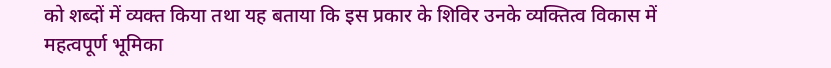को शब्दों में व्यक्त किया तथा यह बताया कि इस प्रकार के शिविर उनके व्यक्तित्व विकास में महत्वपूर्ण भूमिका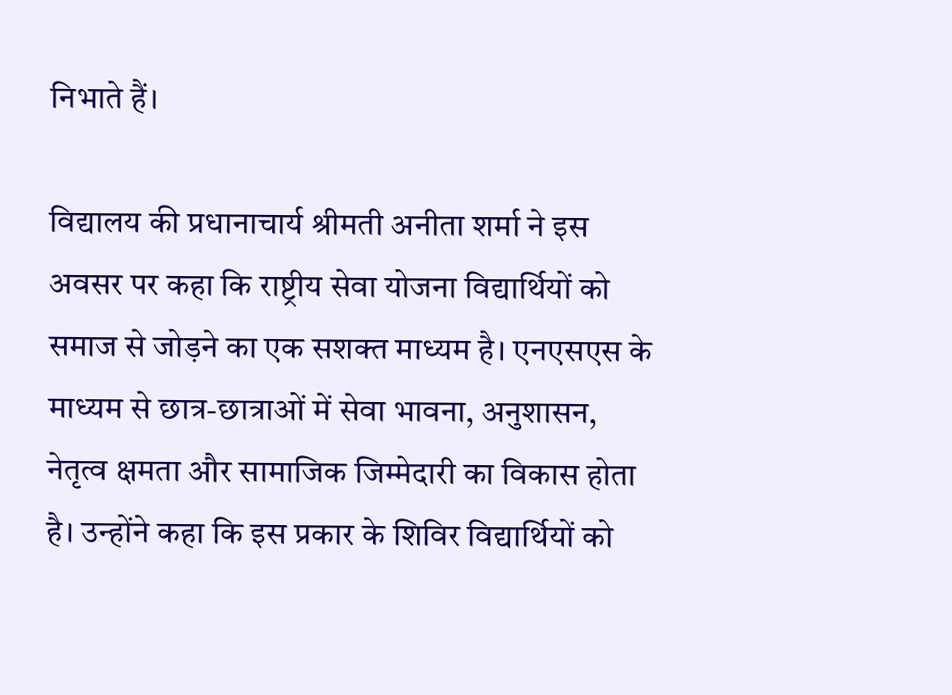निभाते हैं।

विद्यालय की प्रधानाचार्य श्रीमती अनीता शर्मा ने इस अवसर पर कहा कि राष्ट्रीय सेवा योजना विद्यार्थियों को समाज से जोड़ने का एक सशक्त माध्यम है। एनएसएस के माध्यम से छात्र-छात्राओं में सेवा भावना, अनुशासन, नेतृत्व क्षमता और सामाजिक जिम्मेदारी का विकास होता है। उन्होंने कहा कि इस प्रकार के शिविर विद्यार्थियों को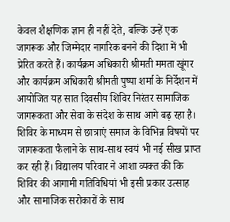केवल शैक्षणिक ज्ञान ही नहीं देते, बल्कि उन्हें एक जागरूक और जिम्मेदार नागरिक बनने की दिशा में भी प्रेरित करते हैं। कार्यक्रम अधिकारी श्रीमती ममता खूंगर और कार्यक्रम अधिकारी श्रीमती पुष्पा शर्मा के निर्देशन में आयोजित यह सात दिवसीय शिविर निरंतर सामाजिक जागरूकता और सेवा के संदेश के साथ आगे बढ़ रहा है। शिविर के माध्यम से छात्राएं समाज के विभिन्न विषयों पर जागरूकता फैलाने के साथ-साथ स्वयं भी नई सीख प्राप्त कर रही हैं। विद्यालय परिवार ने आशा व्यक्त की कि शिविर की आगामी गतिविधियां भी इसी प्रकार उत्साह और सामाजिक सरोकारों के साथ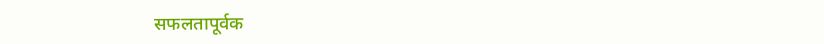सफलतापूर्वक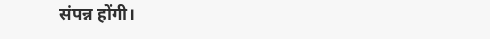संपन्न होंगी।